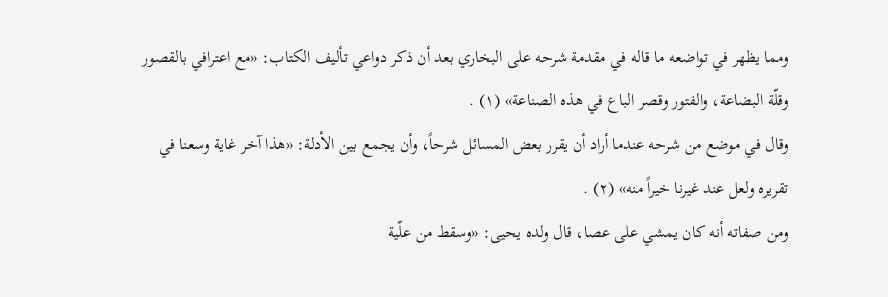ومما يظهر في تواضعه ما قاله في مقدمة شرحه على البخاري بعد أن ذكر دواعي تأليف الكتاب: «مع اعترافي بالقصور وقلّة البضاعة، والفتور وقصر الباع في هذه الصناعة» (١) .
وقال في موضع من شرحه عندما أراد أن يقرر بعض المسائل شرحاً، وأن يجمع بين الأدلة: «هذا آخر غاية وسعنا في تقريره ولعل عند غيرنا خيراً منه» (٢) .
ومن صفاته أنه كان يمشي على عصا، قال ولده يحيى: «وسقط من علّية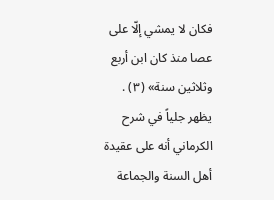فكان لا يمشي إلّا على عصا منذ كان ابن أربع وثلاثين سنة» (٣) .
يظهر جلياً في شرح الكرماني أنه على عقيدة أهل السنة والجماعة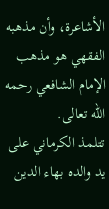الأشاعرة، وأن مذهبه الفقهي هو مذهب الإمام الشافعي رحمه الله تعالى.
تتلمذ الكرماني على يد والده بهاء الدين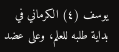يوسف (٤) الكرماني في بداية طلبه للعلم، وعلى عضد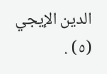الدين الإيجي (٥) .